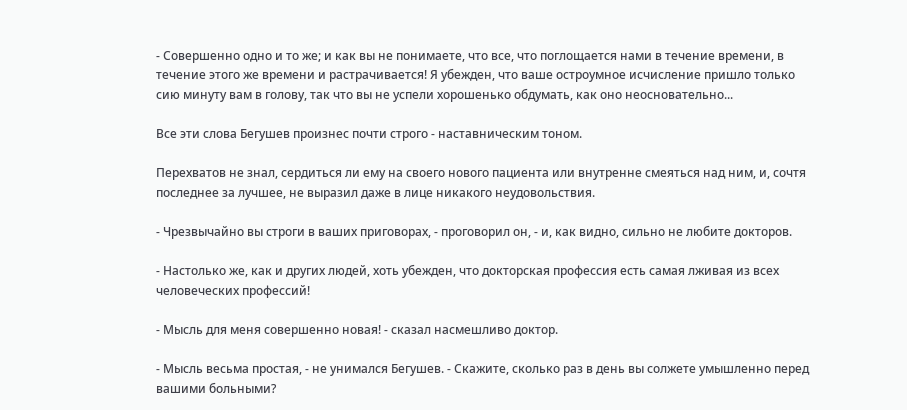- Совершенно одно и то же; и как вы не понимаете, что все, что поглощается нами в течение времени, в течение этого же времени и растрачивается! Я убежден, что ваше остроумное исчисление пришло только сию минуту вам в голову, так что вы не успели хорошенько обдумать, как оно неосновательно...

Все эти слова Бегушев произнес почти строго - наставническим тоном.

Перехватов не знал, сердиться ли ему на своего нового пациента или внутренне смеяться над ним, и, сочтя последнее за лучшее, не выразил даже в лице никакого неудовольствия.

- Чрезвычайно вы строги в ваших приговорах, - проговорил он, - и, как видно, сильно не любите докторов.

- Настолько же, как и других людей, хоть убежден, что докторская профессия есть самая лживая из всех человеческих профессий!

- Мысль для меня совершенно новая! - сказал насмешливо доктор.

- Мысль весьма простая, - не унимался Бегушев. - Скажите, сколько раз в день вы солжете умышленно перед вашими больными?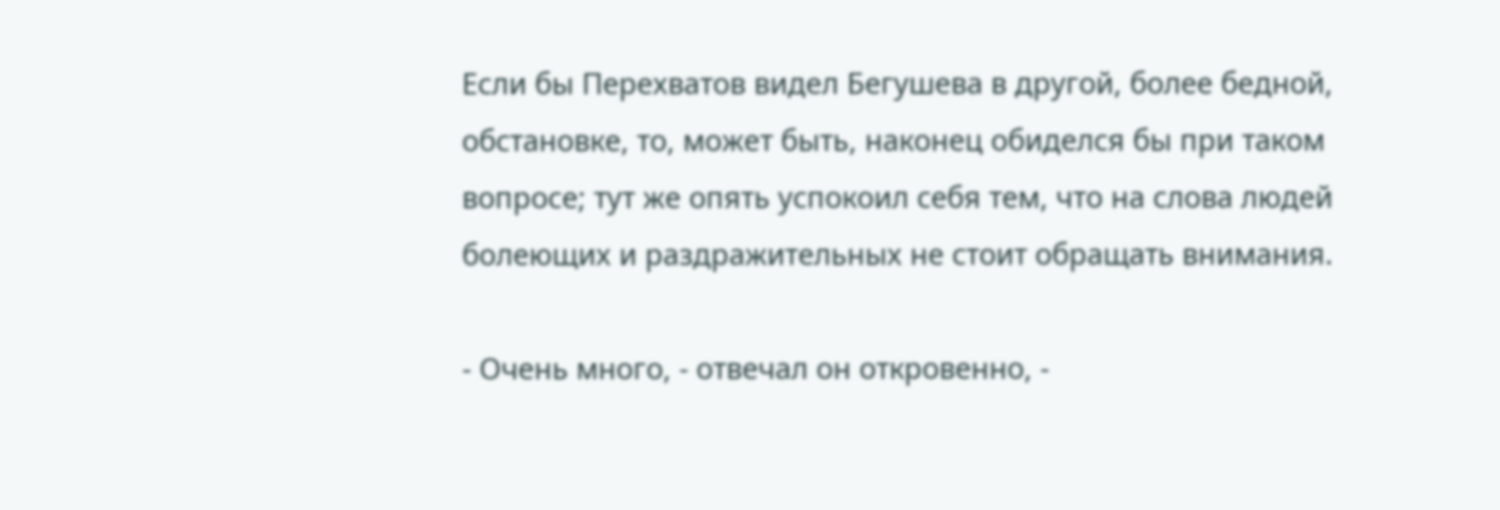Если бы Перехватов видел Бегушева в другой, более бедной, обстановке, то, может быть, наконец обиделся бы при таком вопросе; тут же опять успокоил себя тем, что на слова людей болеющих и раздражительных не стоит обращать внимания.

- Очень много, - отвечал он откровенно, -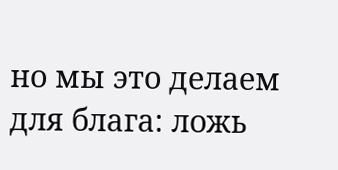но мы это делаем для блага: ложь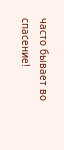часто бывает во спасение!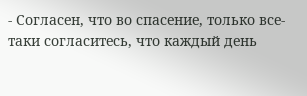- Согласен, что во спасение, только все-таки согласитесь, что каждый день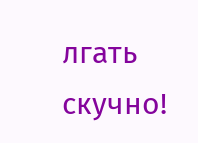лгать скучно!